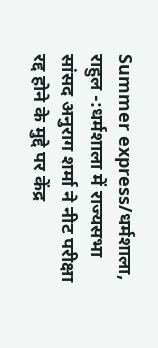Summer express/धर्मशाला, राहुल -:धर्मशाला में राज्यसभा सांसद अनुराग शर्मा ने नीट परीक्षा रद्द होने के मुद्दे पर केंद्र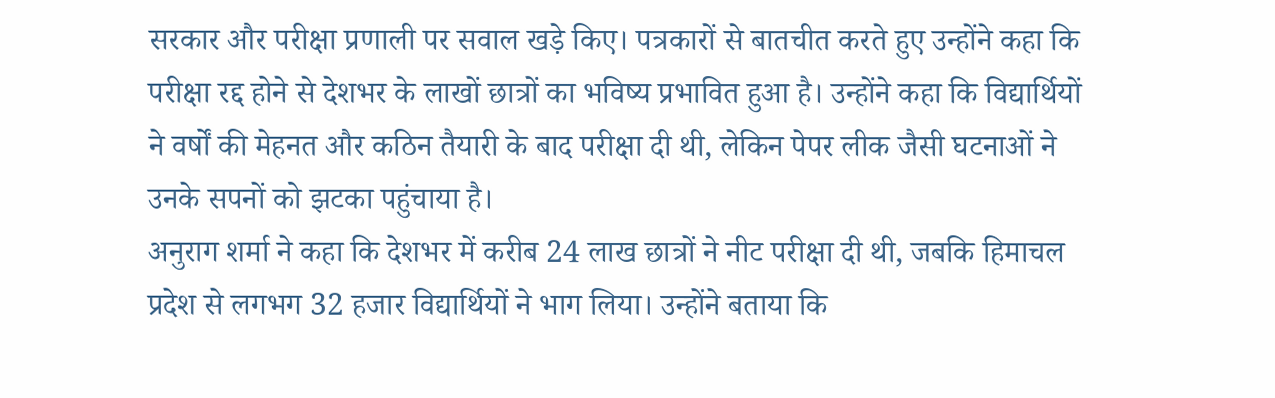सरकार और परीक्षा प्रणाली पर सवाल खड़े किए। पत्रकारों से बातचीत करते हुए उन्होंने कहा कि परीक्षा रद्द होने से देशभर के लाखों छात्रों का भविष्य प्रभावित हुआ है। उन्होंने कहा कि विद्यार्थियों ने वर्षों की मेहनत और कठिन तैयारी के बाद परीक्षा दी थी, लेकिन पेपर लीक जैसी घटनाओं ने उनके सपनों को झटका पहुंचाया है।
अनुराग शर्मा ने कहा कि देशभर में करीब 24 लाख छात्रों ने नीट परीक्षा दी थी, जबकि हिमाचल प्रदेश से लगभग 32 हजार विद्यार्थियों ने भाग लिया। उन्होंने बताया कि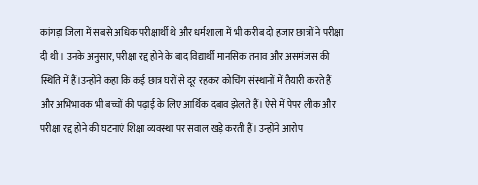कांगड़ा जिला में सबसे अधिक परीक्षार्थी थे और धर्मशाला में भी करीब दो हजार छात्रों ने परीक्षा दी थी। उनके अनुसार, परीक्षा रद्द होने के बाद विद्यार्थी मानसिक तनाव और असमंजस की स्थिति में हैं।उन्होंने कहा कि कई छात्र घरों से दूर रहकर कोचिंग संस्थानों में तैयारी करते हैं और अभिभावक भी बच्चों की पढ़ाई के लिए आर्थिक दबाव झेलते हैं। ऐसे में पेपर लीक और परीक्षा रद्द होने की घटनाएं शिक्षा व्यवस्था पर सवाल खड़े करती हैं। उन्होंने आरोप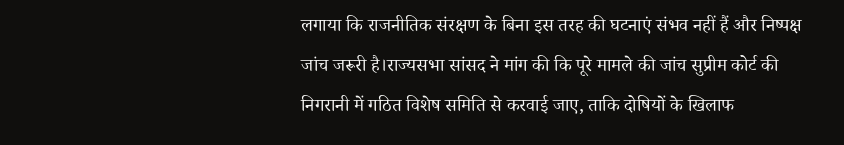लगाया कि राजनीतिक संरक्षण के बिना इस तरह की घटनाएं संभव नहीं हैं और निष्पक्ष जांच जरूरी है।राज्यसभा सांसद ने मांग की कि पूरे मामले की जांच सुप्रीम कोर्ट की निगरानी में गठित विशेष समिति से करवाई जाए, ताकि दोषियों के खिलाफ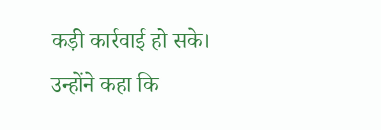कड़ी कार्रवाई हो सके। उन्होंने कहा कि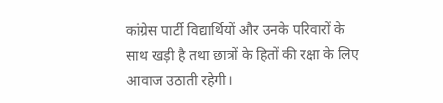कांग्रेस पार्टी विद्यार्थियों और उनके परिवारों के साथ खड़ी है तथा छात्रों के हितों की रक्षा के लिए आवाज उठाती रहेगी।